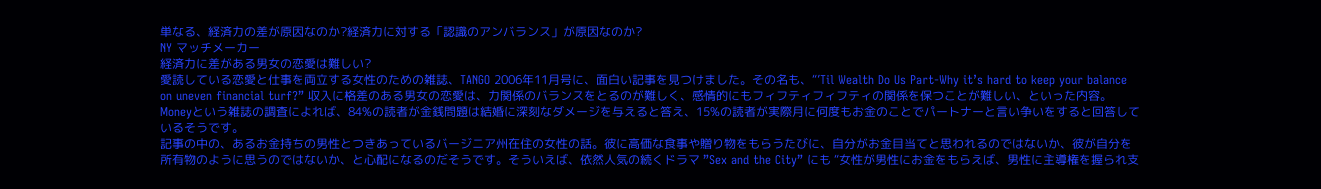単なる、経済力の差が原因なのか?経済力に対する「認識のアンバランス」が原因なのか?
NY マッチメーカー
経済力に差がある男女の恋愛は難しい?
愛読している恋愛と仕事を両立する女性のための雑誌、TANGO 2006年11月号に、面白い記事を見つけました。その名も、“’Til Wealth Do Us Part-Why it’s hard to keep your balance on uneven financial turf?” 収入に格差のある男女の恋愛は、力関係のバランスをとるのが難しく、感情的にもフィフティフィフティの関係を保つことが難しい、といった内容。 Moneyという雑誌の調査によれば、84%の読者が金銭問題は結婚に深刻なダメージを与えると答え、15%の読者が実際月に何度もお金のことでパートナーと言い争いをすると回答しているそうです。
記事の中の、あるお金持ちの男性とつきあっているバージニア州在住の女性の話。彼に高価な食事や贈り物をもらうたびに、自分がお金目当てと思われるのではないか、彼が自分を所有物のように思うのではないか、と心配になるのだそうです。そういえば、依然人気の続くドラマ ”Sex and the City” にも “女性が男性にお金をもらえば、男性に主導権を握られ支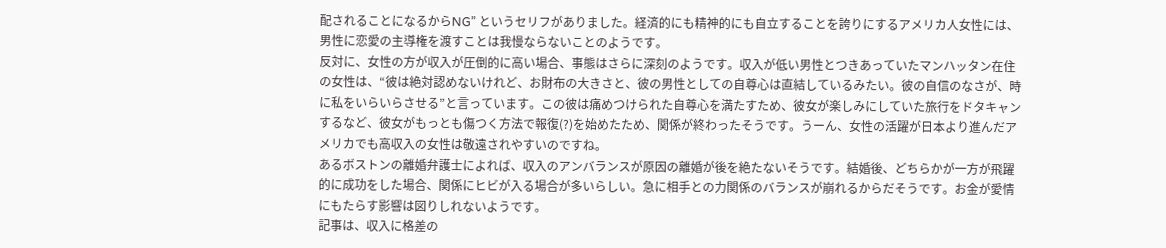配されることになるからNG” というセリフがありました。経済的にも精神的にも自立することを誇りにするアメリカ人女性には、男性に恋愛の主導権を渡すことは我慢ならないことのようです。
反対に、女性の方が収入が圧倒的に高い場合、事態はさらに深刻のようです。収入が低い男性とつきあっていたマンハッタン在住の女性は、“彼は絶対認めないけれど、お財布の大きさと、彼の男性としての自尊心は直結しているみたい。彼の自信のなさが、時に私をいらいらさせる”と言っています。この彼は痛めつけられた自尊心を満たすため、彼女が楽しみにしていた旅行をドタキャンするなど、彼女がもっとも傷つく方法で報復(?)を始めたため、関係が終わったそうです。うーん、女性の活躍が日本より進んだアメリカでも高収入の女性は敬遠されやすいのですね。
あるボストンの離婚弁護士によれば、収入のアンバランスが原因の離婚が後を絶たないそうです。結婚後、どちらかが一方が飛躍的に成功をした場合、関係にヒビが入る場合が多いらしい。急に相手との力関係のバランスが崩れるからだそうです。お金が愛情にもたらす影響は図りしれないようです。
記事は、収入に格差の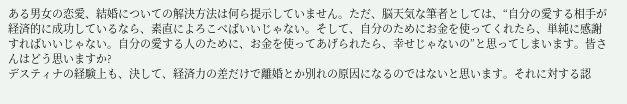ある男女の恋愛、結婚についての解決方法は何ら提示していません。ただ、脳天気な筆者としては、“自分の愛する相手が経済的に成功しているなら、素直によろこべばいいじゃない。そして、自分のためにお金を使ってくれたら、単純に感謝すればいいじゃない。自分の愛する人のために、お金を使ってあげられたら、幸せじゃないの”と思ってしまいます。皆さんはどう思いますか?
デスティナの経験上も、決して、経済力の差だけで離婚とか別れの原因になるのではないと思います。それに対する認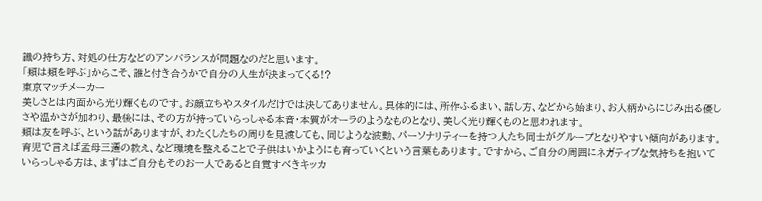識の持ち方、対処の仕方などのアンバランスが問題なのだと思います。
「類は類を呼ぶ」からこそ、誰と付き合うかで自分の人生が決まってくる!?
東京マッチメーカー
美しさとは内面から光り輝くものです。お顔立ちやスタイルだけでは決してありません。具体的には、所作ふるまい、話し方、などから始まり、お人柄からにじみ出る優しさや温かさが加わり、最後には、その方が持っていらっしゃる本音・本質がオーラのようなものとなり、美しく光り輝くものと思われます。
類は友を呼ぶ、という話がありますが、わたくしたちの周りを見渡しても、同じような波動、パーソナリティーを持つ人たち同士がグループとなりやすい傾向があります。
育児で言えば孟母三遷の教え、など環境を整えることで子供はいかようにも育っていくという言葉もあります。ですから、ご自分の周囲にネガティブな気持ちを抱いていらっしゃる方は、まずはご自分もそのお一人であると自覚すべきキッカ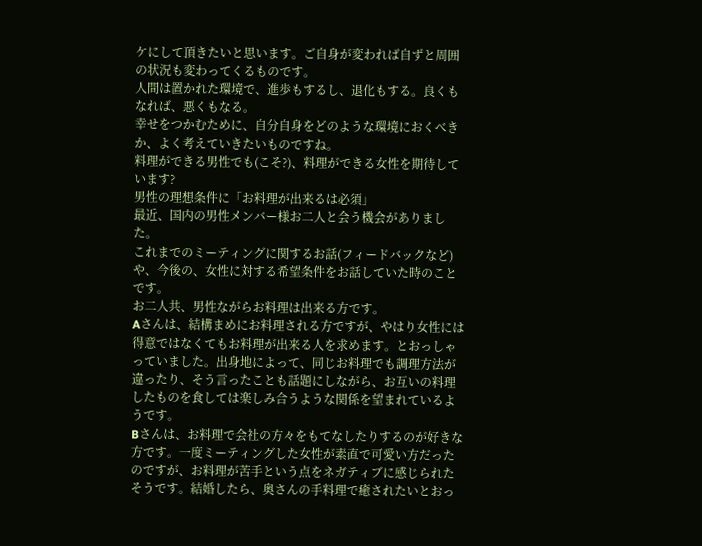ケにして頂きたいと思います。ご自身が変われば自ずと周囲の状況も変わってくるものです。
人間は置かれた環境で、進歩もするし、退化もする。良くもなれば、悪くもなる。
幸せをつかむために、自分自身をどのような環境におくべきか、よく考えていきたいものですね。
料理ができる男性でも(こそ?)、料理ができる女性を期待しています?
男性の理想条件に「お料理が出来るは必須」
最近、国内の男性メンバー様お二人と会う機会がありました。
これまでのミーティングに関するお話(フィードバックなど)や、今後の、女性に対する希望条件をお話していた時のことです。
お二人共、男性ながらお料理は出来る方です。
Aさんは、結構まめにお料理される方ですが、やはり女性には得意ではなくてもお料理が出来る人を求めます。とおっしゃっていました。出身地によって、同じお料理でも調理方法が違ったり、そう言ったことも話題にしながら、お互いの料理したものを食しては楽しみ合うような関係を望まれているようです。
Bさんは、お料理で会社の方々をもてなしたりするのが好きな方です。一度ミーティングした女性が素直で可愛い方だったのですが、お料理が苦手という点をネガティブに感じられたそうです。結婚したら、奥さんの手料理で癒されたいとおっ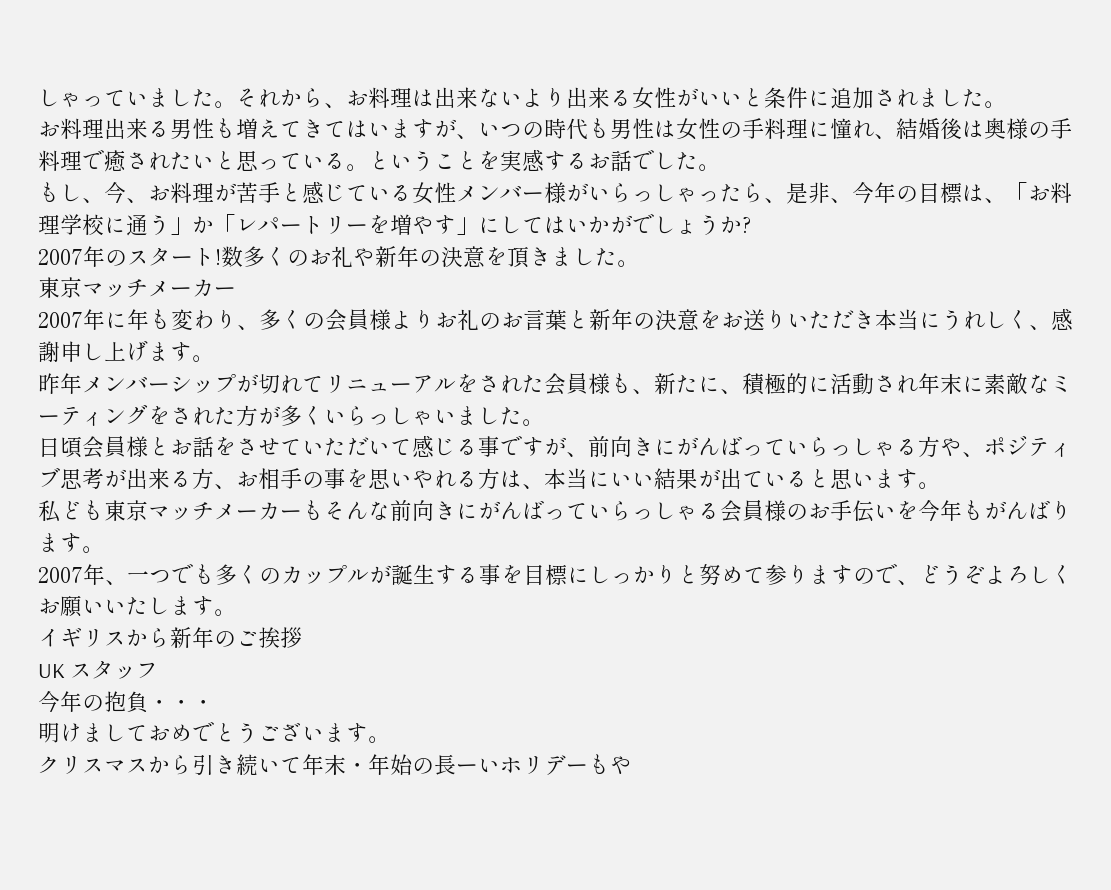しゃっていました。それから、お料理は出来ないより出来る女性がいいと条件に追加されました。
お料理出来る男性も増えてきてはいますが、いつの時代も男性は女性の手料理に憧れ、結婚後は奥様の手料理で癒されたいと思っている。ということを実感するお話でした。
もし、今、お料理が苦手と感じている女性メンバー様がいらっしゃったら、是非、今年の目標は、「お料理学校に通う」か「レパートリーを増やす」にしてはいかがでしょうか?
2007年のスタート!数多くのお礼や新年の決意を頂きました。
東京マッチメーカー
2007年に年も変わり、多くの会員様よりお礼のお言葉と新年の決意をお送りいただき本当にうれしく、感謝申し上げます。
昨年メンバーシップが切れてリニューアルをされた会員様も、新たに、積極的に活動され年末に素敵なミーティングをされた方が多くいらっしゃいました。
日頃会員様とお話をさせていただいて感じる事ですが、前向きにがんばっていらっしゃる方や、ポジティブ思考が出来る方、お相手の事を思いやれる方は、本当にいい結果が出ていると思います。
私ども東京マッチメーカーもそんな前向きにがんばっていらっしゃる会員様のお手伝いを今年もがんばります。
2007年、一つでも多くのカップルが誕生する事を目標にしっかりと努めて参りますので、どうぞよろしくお願いいたします。
イギリスから新年のご挨拶
UK スタッフ
今年の抱負・・・
明けましておめでとうございます。
クリスマスから引き続いて年末・年始の長ーいホリデーもや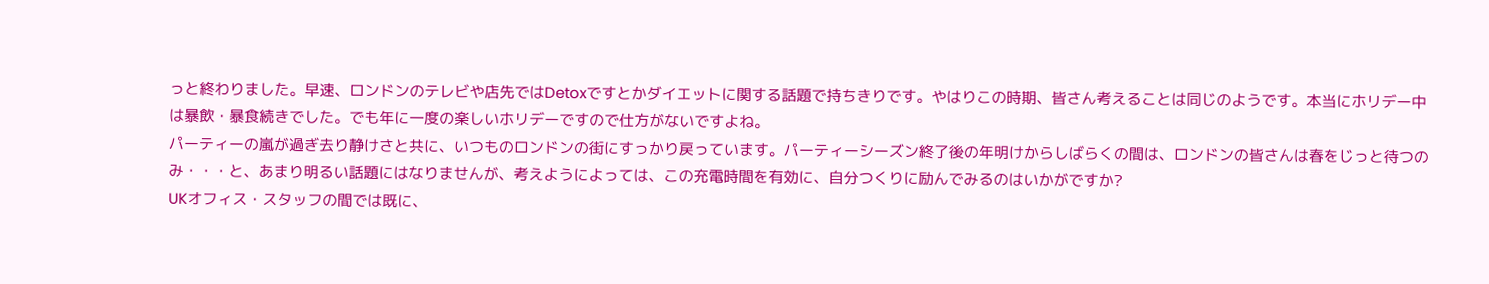っと終わりました。早速、ロンドンのテレビや店先ではDetoxですとかダイエットに関する話題で持ちきりです。やはりこの時期、皆さん考えることは同じのようです。本当にホリデー中は暴飲・暴食続きでした。でも年に一度の楽しいホリデーですので仕方がないですよね。
パーティーの嵐が過ぎ去り静けさと共に、いつものロンドンの街にすっかり戻っています。パーティーシーズン終了後の年明けからしばらくの間は、ロンドンの皆さんは春をじっと待つのみ・・・と、あまり明るい話題にはなりませんが、考えようによっては、この充電時間を有効に、自分つくりに励んでみるのはいかがですか?
UKオフィス・スタッフの間では既に、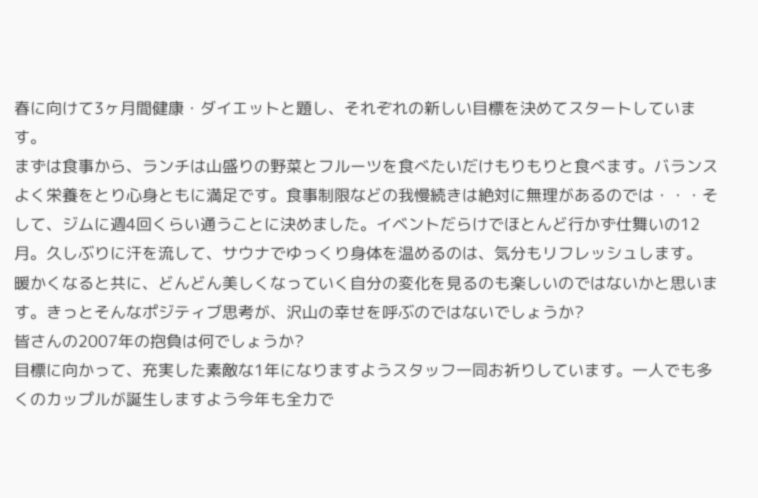春に向けて3ヶ月間健康・ダイエットと題し、それぞれの新しい目標を決めてスタートしています。
まずは食事から、ランチは山盛りの野菜とフルーツを食べたいだけもりもりと食べます。バランスよく栄養をとり心身ともに満足です。食事制限などの我慢続きは絶対に無理があるのでは・・・そして、ジムに週4回くらい通うことに決めました。イベントだらけでほとんど行かず仕舞いの12月。久しぶりに汗を流して、サウナでゆっくり身体を温めるのは、気分もリフレッシュします。
暖かくなると共に、どんどん美しくなっていく自分の変化を見るのも楽しいのではないかと思います。きっとそんなポジティブ思考が、沢山の幸せを呼ぶのではないでしょうか?
皆さんの2007年の抱負は何でしょうか?
目標に向かって、充実した素敵な1年になりますようスタッフ一同お祈りしています。一人でも多くのカップルが誕生しますよう今年も全力で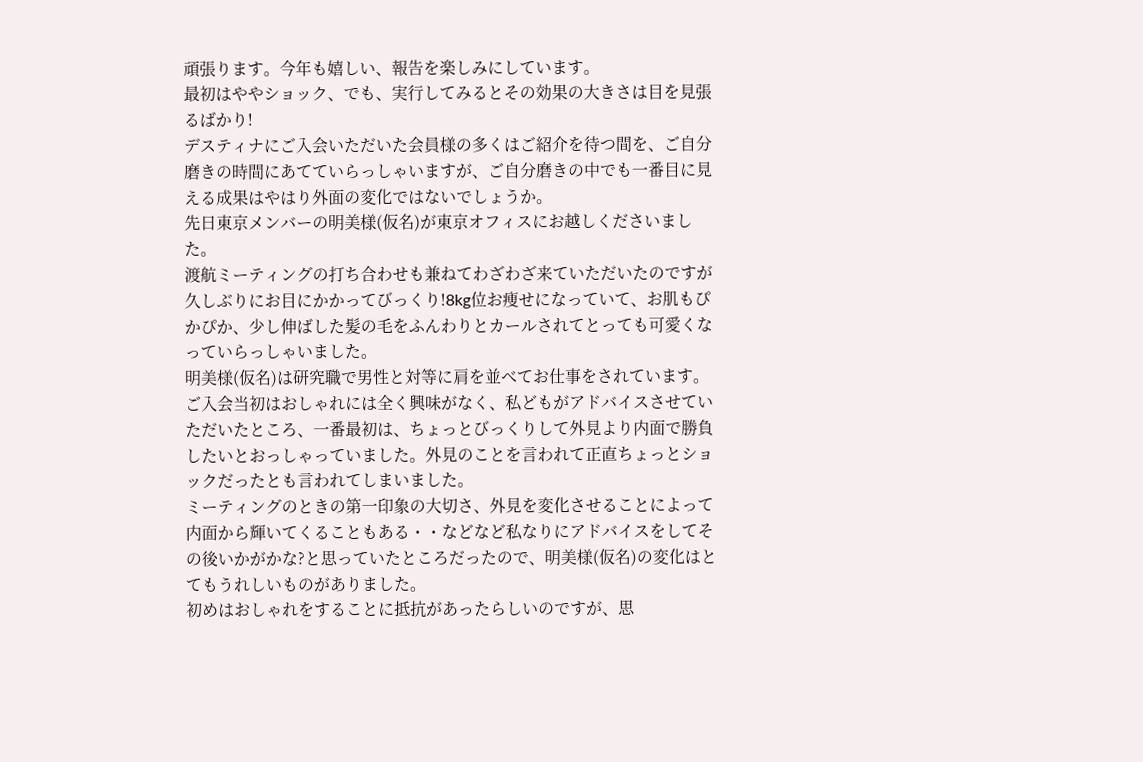頑張ります。今年も嬉しい、報告を楽しみにしています。
最初はややショック、でも、実行してみるとその効果の大きさは目を見張るばかり!
デスティナにご入会いただいた会員様の多くはご紹介を待つ間を、ご自分磨きの時間にあてていらっしゃいますが、ご自分磨きの中でも一番目に見える成果はやはり外面の変化ではないでしょうか。
先日東京メンバーの明美様(仮名)が東京オフィスにお越しくださいました。
渡航ミーティングの打ち合わせも兼ねてわざわざ来ていただいたのですが久しぶりにお目にかかってびっくり!8kg位お痩せになっていて、お肌もぴかぴか、少し伸ばした髪の毛をふんわりとカールされてとっても可愛くなっていらっしゃいました。
明美様(仮名)は研究職で男性と対等に肩を並べてお仕事をされています。
ご入会当初はおしゃれには全く興味がなく、私どもがアドバイスさせていただいたところ、一番最初は、ちょっとびっくりして外見より内面で勝負したいとおっしゃっていました。外見のことを言われて正直ちょっとショックだったとも言われてしまいました。
ミーティングのときの第一印象の大切さ、外見を変化させることによって内面から輝いてくることもある・・などなど私なりにアドバイスをしてその後いかがかな?と思っていたところだったので、明美様(仮名)の変化はとてもうれしいものがありました。
初めはおしゃれをすることに抵抗があったらしいのですが、思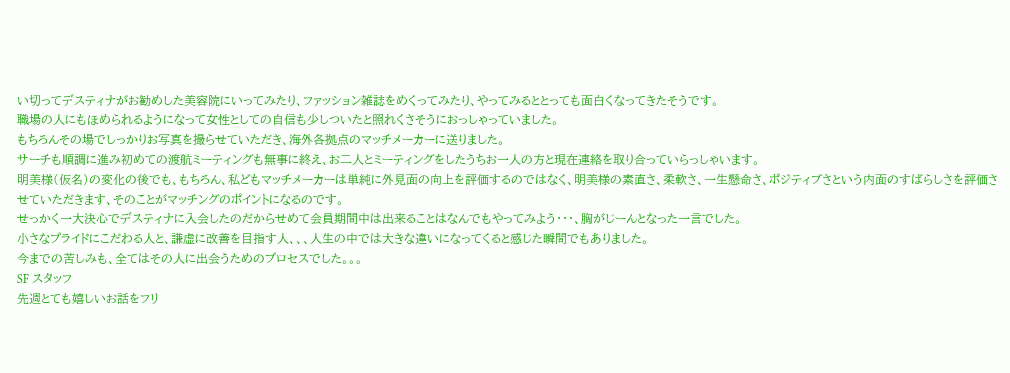い切ってデスティナがお勧めした美容院にいってみたり、ファッション雑誌をめくってみたり、やってみるととっても面白くなってきたそうです。
職場の人にもほめられるようになって女性としての自信も少しついたと照れくさそうにおっしゃっていました。
もちろんその場でしっかりお写真を撮らせていただき、海外各拠点のマッチメーカーに送りました。
サーチも順調に進み初めての渡航ミーティングも無事に終え、お二人とミーティングをしたうちお一人の方と現在連絡を取り合っていらっしゃいます。
明美様(仮名)の変化の後でも、もちろん、私どもマッチメーカーは単純に外見面の向上を評価するのではなく、明美様の素直さ、柔軟さ、一生懸命さ、ポジティブさという内面のすばらしさを評価させていただきます、そのことがマッチングのポイントになるのです。
せっかく一大決心でデスティナに入会したのだからせめて会員期間中は出来ることはなんでもやってみよう・・・、胸がじーんとなった一言でした。
小さなプライドにこだわる人と、謙虚に改善を目指す人、、、人生の中では大きな違いになってくると感じた瞬間でもありました。
今までの苦しみも、全てはその人に出会うためのプロセスでした。。。
SF スタッフ
先週とても嬉しいお話をフリ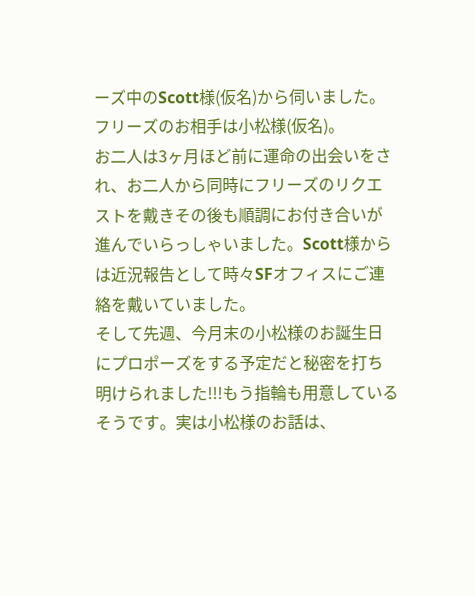ーズ中のScott様(仮名)から伺いました。フリーズのお相手は小松様(仮名)。
お二人は3ヶ月ほど前に運命の出会いをされ、お二人から同時にフリーズのリクエストを戴きその後も順調にお付き合いが進んでいらっしゃいました。Scott様からは近況報告として時々SFオフィスにご連絡を戴いていました。
そして先週、今月末の小松様のお誕生日にプロポーズをする予定だと秘密を打ち明けられました!!!もう指輪も用意しているそうです。実は小松様のお話は、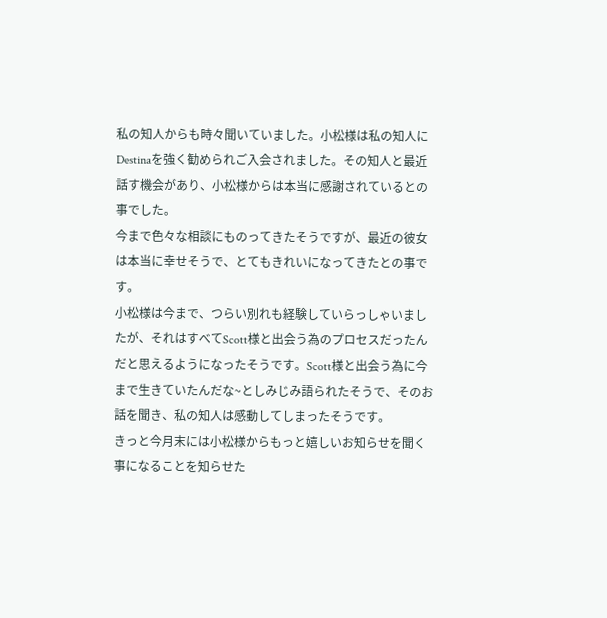私の知人からも時々聞いていました。小松様は私の知人にDestinaを強く勧められご入会されました。その知人と最近話す機会があり、小松様からは本当に感謝されているとの事でした。
今まで色々な相談にものってきたそうですが、最近の彼女は本当に幸せそうで、とてもきれいになってきたとの事です。
小松様は今まで、つらい別れも経験していらっしゃいましたが、それはすべてScott様と出会う為のプロセスだったんだと思えるようになったそうです。Scott様と出会う為に今まで生きていたんだな~としみじみ語られたそうで、そのお話を聞き、私の知人は感動してしまったそうです。
きっと今月末には小松様からもっと嬉しいお知らせを聞く事になることを知らせた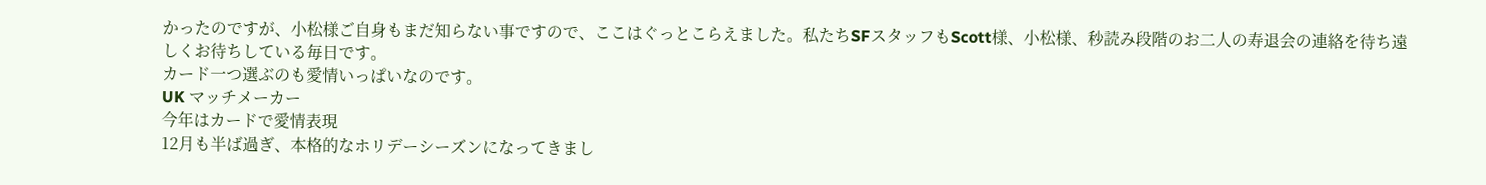かったのですが、小松様ご自身もまだ知らない事ですので、ここはぐっとこらえました。私たちSFスタッフもScott様、小松様、秒読み段階のお二人の寿退会の連絡を待ち遠しくお待ちしている毎日です。
カード一つ選ぶのも愛情いっぱいなのです。
UK マッチメーカー
今年はカードで愛情表現
12月も半ば過ぎ、本格的なホリデーシーズンになってきまし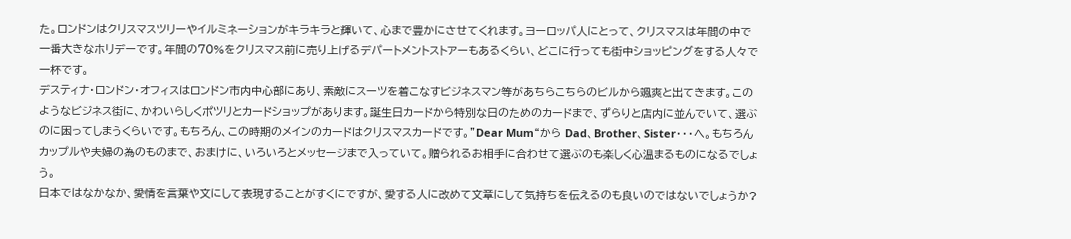た。ロンドンはクリスマスツリーやイルミネーションがキラキラと輝いて、心まで豊かにさせてくれます。ヨーロッパ人にとって、クリスマスは年間の中で一番大きなホリデーです。年間の70%をクリスマス前に売り上げるデパートメントストアーもあるくらい、どこに行っても街中ショッピングをする人々で一杯です。
デスティナ・ロンドン・オフィスはロンドン市内中心部にあり、素敵にスーツを着こなすビジネスマン等があちらこちらのビルから颯爽と出てきます。このようなビジネス街に、かわいらしくポツリとカードショップがあります。誕生日カードから特別な日のためのカードまで、ずらりと店内に並んでいて、選ぶのに困ってしまうくらいです。もちろん、この時期のメインのカードはクリスマスカードです。”Dear Mum“から Dad、Brother、Sister・・・へ。もちろんカップルや夫婦の為のものまで、おまけに、いろいろとメッセージまで入っていて。贈られるお相手に合わせて選ぶのも楽しく心温まるものになるでしょう。
日本ではなかなか、愛情を言葉や文にして表現することがすくにですが、愛する人に改めて文章にして気持ちを伝えるのも良いのではないでしょうか?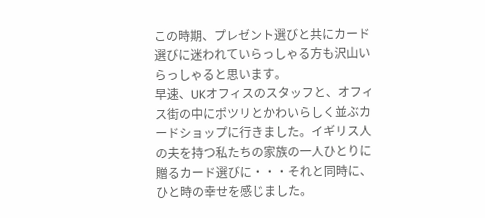この時期、プレゼント選びと共にカード選びに迷われていらっしゃる方も沢山いらっしゃると思います。
早速、UKオフィスのスタッフと、オフィス街の中にポツリとかわいらしく並ぶカードショップに行きました。イギリス人の夫を持つ私たちの家族の一人ひとりに贈るカード選びに・・・それと同時に、ひと時の幸せを感じました。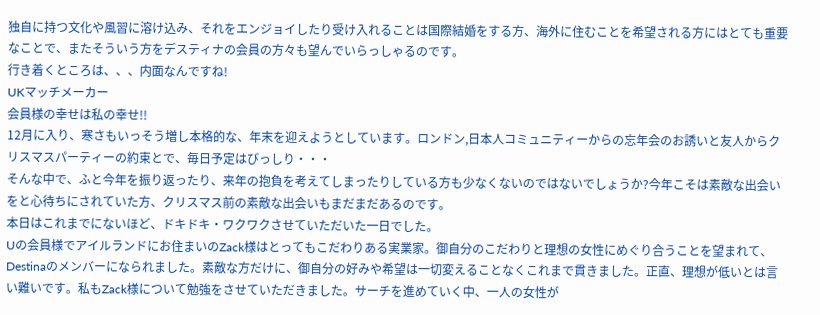独自に持つ文化や風習に溶け込み、それをエンジョイしたり受け入れることは国際結婚をする方、海外に住むことを希望される方にはとても重要なことで、またそういう方をデスティナの会員の方々も望んでいらっしゃるのです。
行き着くところは、、、内面なんですね!
UKマッチメーカー
会員様の幸せは私の幸せ!!
12月に入り、寒さもいっそう増し本格的な、年末を迎えようとしています。ロンドン,日本人コミュニティーからの忘年会のお誘いと友人からクリスマスパーティーの約束とで、毎日予定はびっしり・・・
そんな中で、ふと今年を振り返ったり、来年の抱負を考えてしまったりしている方も少なくないのではないでしょうか?今年こそは素敵な出会いをと心待ちにされていた方、クリスマス前の素敵な出会いもまだまだあるのです。
本日はこれまでにないほど、ドキドキ・ワクワクさせていただいた一日でした。
Uの会員様でアイルランドにお住まいのZack様はとってもこだわりある実業家。御自分のこだわりと理想の女性にめぐり合うことを望まれて、Destinaのメンバーになられました。素敵な方だけに、御自分の好みや希望は一切変えることなくこれまで貫きました。正直、理想が低いとは言い難いです。私もZack様について勉強をさせていただきました。サーチを進めていく中、一人の女性が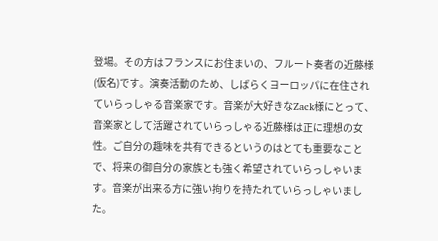登場。その方はフランスにお住まいの、フルート奏者の近藤様(仮名)です。演奏活動のため、しばらくヨーロッパに在住されていらっしゃる音楽家です。音楽が大好きなZack様にとって、音楽家として活躍されていらっしゃる近藤様は正に理想の女性。ご自分の趣味を共有できるというのはとても重要なことで、将来の御自分の家族とも強く希望されていらっしゃいます。音楽が出来る方に強い拘りを持たれていらっしゃいました。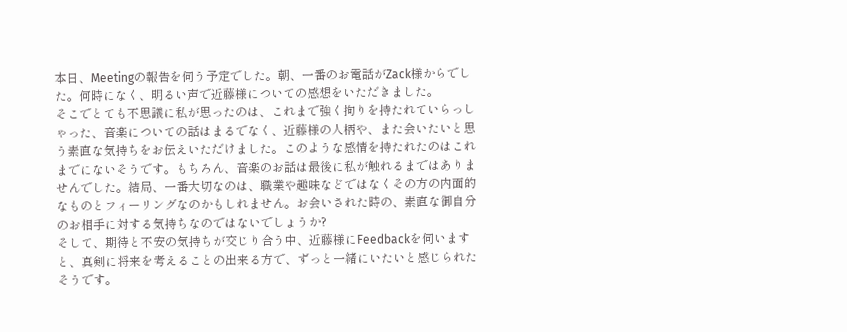本日、Meetingの報告を伺う予定でした。朝、一番のお電話がZack様からでした。何時になく、明るい声で近藤様についての感想をいただきました。
そこでとても不思議に私が思ったのは、これまで強く拘りを持たれていらっしゃった、音楽についての話はまるでなく、近藤様の人柄や、また会いたいと思う素直な気持ちをお伝えいただけました。このような感情を持たれたのはこれまでにないそうです。もちろん、音楽のお話は最後に私が触れるまではありませんでした。結局、一番大切なのは、職業や趣味などではなくその方の内面的なものとフィーリングなのかもしれません。お会いされた時の、素直な御自分のお相手に対する気持ちなのではないでしょうか?
そして、期待と不安の気持ちが交じり合う中、近藤様にFeedbackを伺いますと、真剣に将来を考えることの出来る方で、ずっと一緒にいたいと感じられたそうです。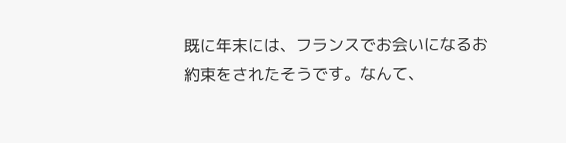既に年末には、フランスでお会いになるお約束をされたそうです。なんて、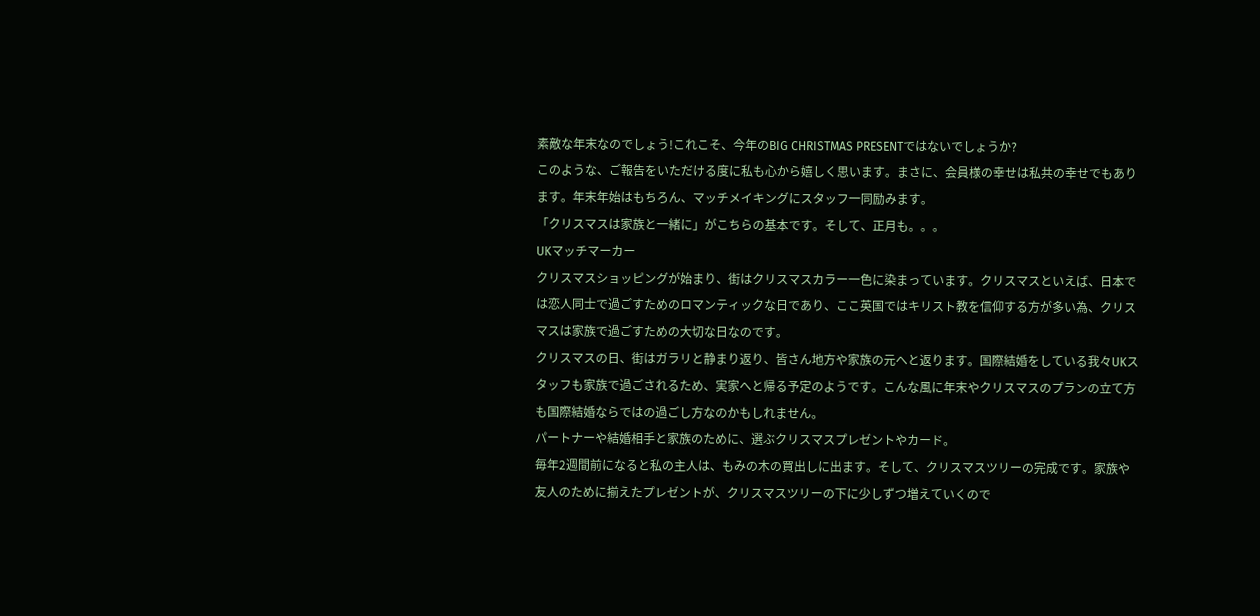素敵な年末なのでしょう!これこそ、今年のBIG CHRISTMAS PRESENTではないでしょうか?
このような、ご報告をいただける度に私も心から嬉しく思います。まさに、会員様の幸せは私共の幸せでもあります。年末年始はもちろん、マッチメイキングにスタッフ一同励みます。
「クリスマスは家族と一緒に」がこちらの基本です。そして、正月も。。。
UKマッチマーカー
クリスマスショッピングが始まり、街はクリスマスカラー一色に染まっています。クリスマスといえば、日本では恋人同士で過ごすためのロマンティックな日であり、ここ英国ではキリスト教を信仰する方が多い為、クリスマスは家族で過ごすための大切な日なのです。
クリスマスの日、街はガラリと静まり返り、皆さん地方や家族の元へと返ります。国際結婚をしている我々UKスタッフも家族で過ごされるため、実家へと帰る予定のようです。こんな風に年末やクリスマスのプランの立て方も国際結婚ならではの過ごし方なのかもしれません。
パートナーや結婚相手と家族のために、選ぶクリスマスプレゼントやカード。
毎年2週間前になると私の主人は、もみの木の買出しに出ます。そして、クリスマスツリーの完成です。家族や友人のために揃えたプレゼントが、クリスマスツリーの下に少しずつ増えていくので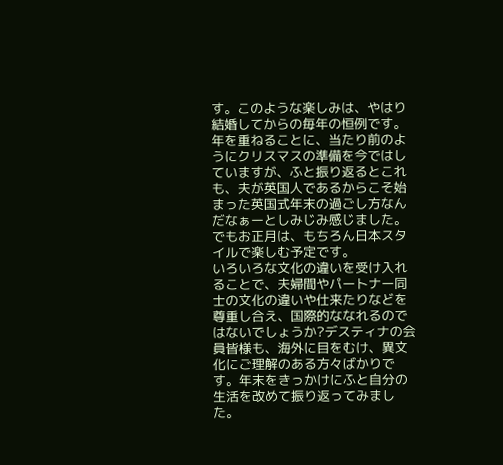す。このような楽しみは、やはり結婚してからの毎年の恒例です。
年を重ねることに、当たり前のようにクリスマスの準備を今ではしていますが、ふと振り返るとこれも、夫が英国人であるからこそ始まった英国式年末の過ごし方なんだなぁーとしみじみ感じました。でもお正月は、もちろん日本スタイルで楽しむ予定です。
いろいろな文化の違いを受け入れることで、夫婦間やパートナー同士の文化の違いや仕来たりなどを尊重し合え、国際的ななれるのではないでしょうか?デスティナの会員皆様も、海外に目をむけ、異文化にご理解のある方々ばかりです。年末をきっかけにふと自分の生活を改めて振り返ってみました。